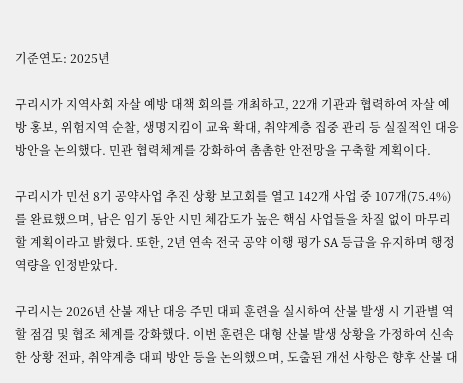기준연도: 2025년

구리시가 지역사회 자살 예방 대책 회의를 개최하고, 22개 기관과 협력하여 자살 예방 홍보, 위험지역 순찰, 생명지킴이 교육 확대, 취약계층 집중 관리 등 실질적인 대응 방안을 논의했다. 민관 협력체계를 강화하여 촘촘한 안전망을 구축할 계획이다.

구리시가 민선 8기 공약사업 추진 상황 보고회를 열고 142개 사업 중 107개(75.4%)를 완료했으며, 남은 임기 동안 시민 체감도가 높은 핵심 사업들을 차질 없이 마무리할 계획이라고 밝혔다. 또한, 2년 연속 전국 공약 이행 평가 SA 등급을 유지하며 행정 역량을 인정받았다.

구리시는 2026년 산불 재난 대응 주민 대피 훈련을 실시하여 산불 발생 시 기관별 역할 점검 및 협조 체계를 강화했다. 이번 훈련은 대형 산불 발생 상황을 가정하여 신속한 상황 전파, 취약계층 대피 방안 등을 논의했으며, 도출된 개선 사항은 향후 산불 대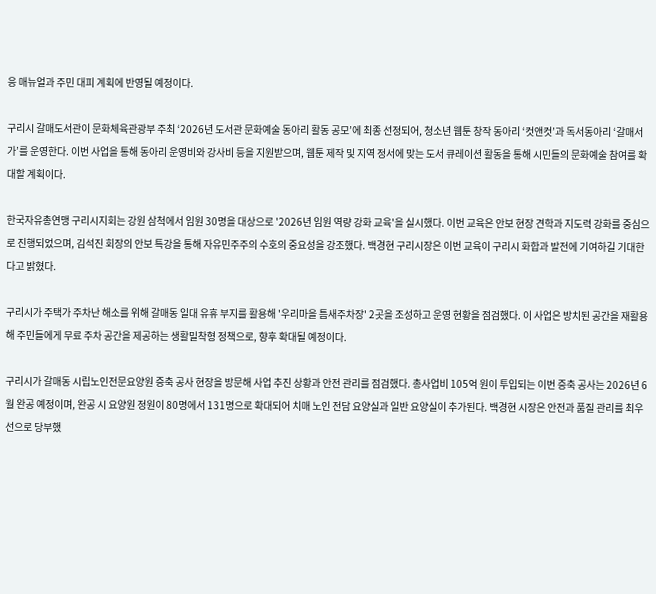응 매뉴얼과 주민 대피 계획에 반영될 예정이다.

구리시 갈매도서관이 문화체육관광부 주최 ‘2026년 도서관 문화예술 동아리 활동 공모’에 최종 선정되어, 청소년 웹툰 창작 동아리 ‘컷앤컷’과 독서동아리 ‘갈매서가’를 운영한다. 이번 사업을 통해 동아리 운영비와 강사비 등을 지원받으며, 웹툰 제작 및 지역 정서에 맞는 도서 큐레이션 활동을 통해 시민들의 문화예술 참여를 확대할 계획이다.

한국자유총연맹 구리시지회는 강원 삼척에서 임원 30명을 대상으로 '2026년 임원 역량 강화 교육'을 실시했다. 이번 교육은 안보 현장 견학과 지도력 강화를 중심으로 진행되었으며, 김석진 회장의 안보 특강을 통해 자유민주주의 수호의 중요성을 강조했다. 백경현 구리시장은 이번 교육이 구리시 화합과 발전에 기여하길 기대한다고 밝혔다.

구리시가 주택가 주차난 해소를 위해 갈매동 일대 유휴 부지를 활용해 '우리마을 틈새주차장' 2곳을 조성하고 운영 현황을 점검했다. 이 사업은 방치된 공간을 재활용해 주민들에게 무료 주차 공간을 제공하는 생활밀착형 정책으로, 향후 확대될 예정이다.

구리시가 갈매동 시립노인전문요양원 증축 공사 현장을 방문해 사업 추진 상황과 안전 관리를 점검했다. 총사업비 105억 원이 투입되는 이번 증축 공사는 2026년 6월 완공 예정이며, 완공 시 요양원 정원이 80명에서 131명으로 확대되어 치매 노인 전담 요양실과 일반 요양실이 추가된다. 백경현 시장은 안전과 품질 관리를 최우선으로 당부했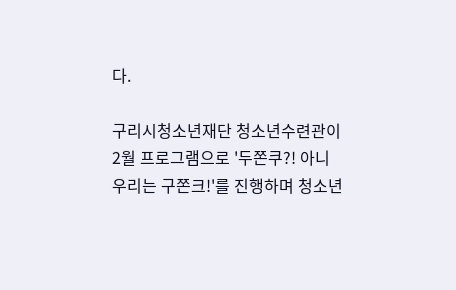다.

구리시청소년재단 청소년수련관이 2월 프로그램으로 '두쫀쿠?! 아니 우리는 구쫀크!'를 진행하며 청소년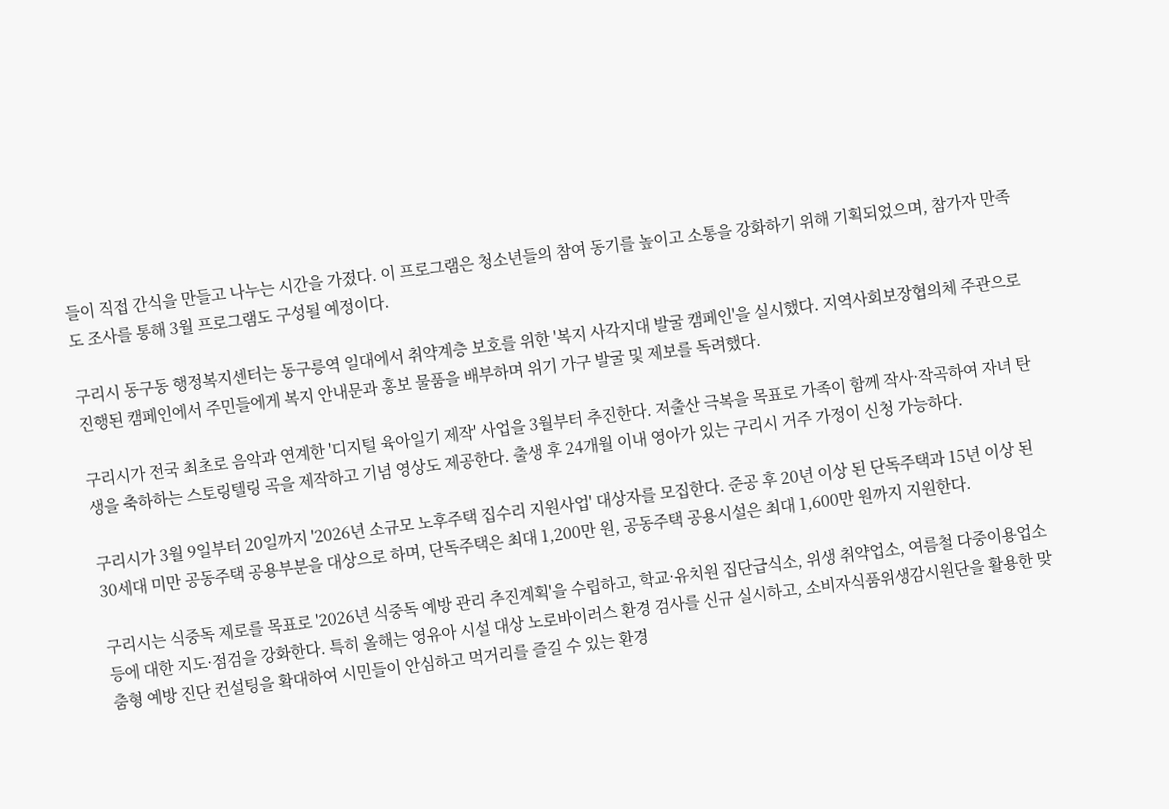들이 직접 간식을 만들고 나누는 시간을 가졌다. 이 프로그램은 청소년들의 참여 동기를 높이고 소통을 강화하기 위해 기획되었으며, 참가자 만족도 조사를 통해 3월 프로그램도 구성될 예정이다.

구리시 동구동 행정복지센터는 동구릉역 일대에서 취약계층 보호를 위한 '복지 사각지대 발굴 캠페인'을 실시했다. 지역사회보장협의체 주관으로 진행된 캠페인에서 주민들에게 복지 안내문과 홍보 물품을 배부하며 위기 가구 발굴 및 제보를 독려했다.

구리시가 전국 최초로 음악과 연계한 '디지털 육아일기 제작' 사업을 3월부터 추진한다. 저출산 극복을 목표로 가족이 함께 작사·작곡하여 자녀 탄생을 축하하는 스토링텔링 곡을 제작하고 기념 영상도 제공한다. 출생 후 24개월 이내 영아가 있는 구리시 거주 가정이 신청 가능하다.

구리시가 3월 9일부터 20일까지 '2026년 소규모 노후주택 집수리 지원사업' 대상자를 모집한다. 준공 후 20년 이상 된 단독주택과 15년 이상 된 30세대 미만 공동주택 공용부분을 대상으로 하며, 단독주택은 최대 1,200만 원, 공동주택 공용시설은 최대 1,600만 원까지 지원한다.

구리시는 식중독 제로를 목표로 '2026년 식중독 예방 관리 추진계획'을 수립하고, 학교·유치원 집단급식소, 위생 취약업소, 여름철 다중이용업소 등에 대한 지도·점검을 강화한다. 특히 올해는 영유아 시설 대상 노로바이러스 환경 검사를 신규 실시하고, 소비자식품위생감시원단을 활용한 맞춤형 예방 진단 컨설팅을 확대하여 시민들이 안심하고 먹거리를 즐길 수 있는 환경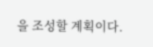을 조성할 계획이다.